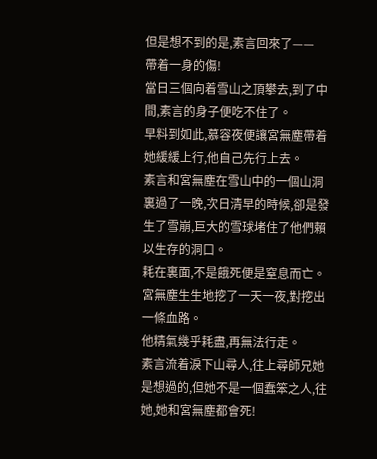但是想不到的是,素言回來了——
帶着一身的傷!
當日三個向着雪山之頂攀去,到了中間,素言的身子便吃不住了。
早料到如此,慕容夜便讓宮無塵帶着她緩緩上行,他自己先行上去。
素言和宮無塵在雪山中的一個山洞裏過了一晚,次日清早的時候,卻是發生了雪崩,巨大的雪球堵住了他們賴以生存的洞口。
耗在裏面,不是餓死便是窒息而亡。
宮無塵生生地挖了一天一夜,對挖出一條血路。
他精氣幾乎耗盡,再無法行走。
素言流着淚下山尋人,往上尋師兄她是想過的,但她不是一個蠢笨之人,往她,她和宮無塵都會死!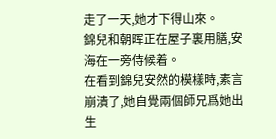走了一天,她才下得山來。
錦兒和朝晖正在屋子裏用膳,安海在一旁侍候着。
在看到錦兒安然的模樣時,素言崩潰了,她自覺兩個師兄爲她出生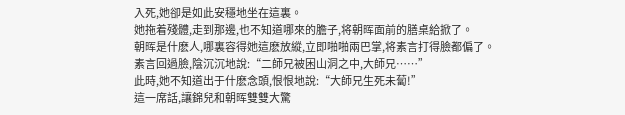入死,她卻是如此安穩地坐在這裏。
她拖着殘體,走到那邊,也不知道哪來的膽子,将朝晖面前的膳桌給掀了。
朝晖是什麽人,哪裏容得她這麽放縱,立即啪啪兩巴掌,将素言打得臉都偏了。
素言回過臉,陰沉沉地說:“二師兄被困山洞之中,大師兄……”
此時,她不知道出于什麽念頭,恨恨地說:“大師兄生死未蔔!”
這一席話,讓錦兒和朝晖雙雙大驚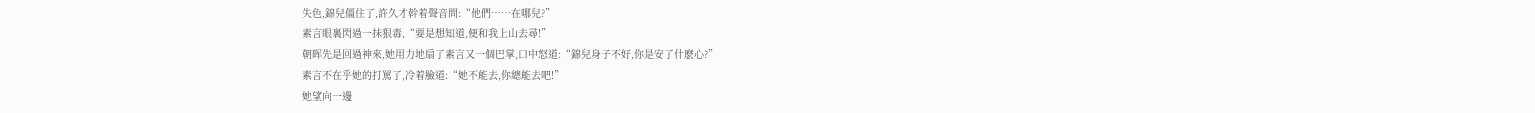失色,錦兒僵住了,許久才幹着聲音問:“他們……在哪兒?”
素言眼裏閃過一抹狠毒,“要是想知道,便和我上山去尋!”
朝晖先是回過神來,她用力地扇了素言又一個巴掌,口中怒道:“錦兒身子不好,你是安了什麽心?”
素言不在乎她的打罵了,冷着臉道:“她不能去,你總能去吧!”
她望向一邊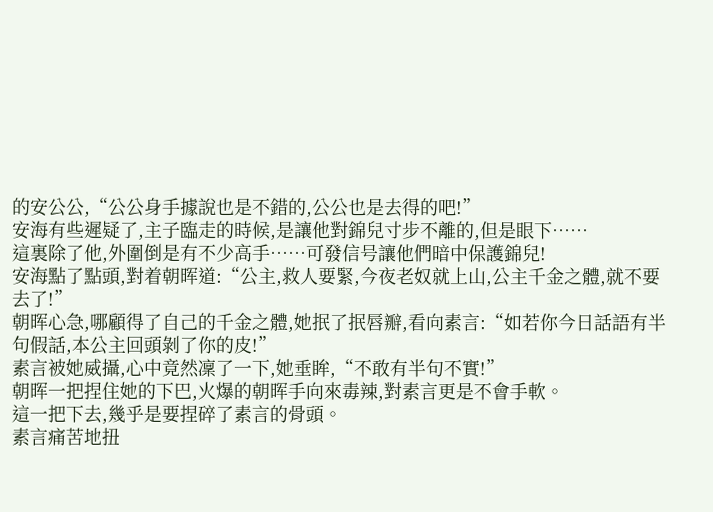的安公公,“公公身手據說也是不錯的,公公也是去得的吧!”
安海有些遲疑了,主子臨走的時候,是讓他對錦兒寸步不離的,但是眼下……
這裏除了他,外圍倒是有不少高手……可發信号讓他們暗中保護錦兒!
安海點了點頭,對着朝晖道:“公主,救人要緊,今夜老奴就上山,公主千金之體,就不要去了!”
朝晖心急,哪顧得了自己的千金之體,她抿了抿唇瓣,看向素言:“如若你今日話語有半句假話,本公主回頭剝了你的皮!”
素言被她威攝,心中竟然凜了一下,她垂眸,“不敢有半句不實!”
朝晖一把捏住她的下巴,火爆的朝晖手向來毒辣,對素言更是不會手軟。
這一把下去,幾乎是要捏碎了素言的骨頭。
素言痛苦地扭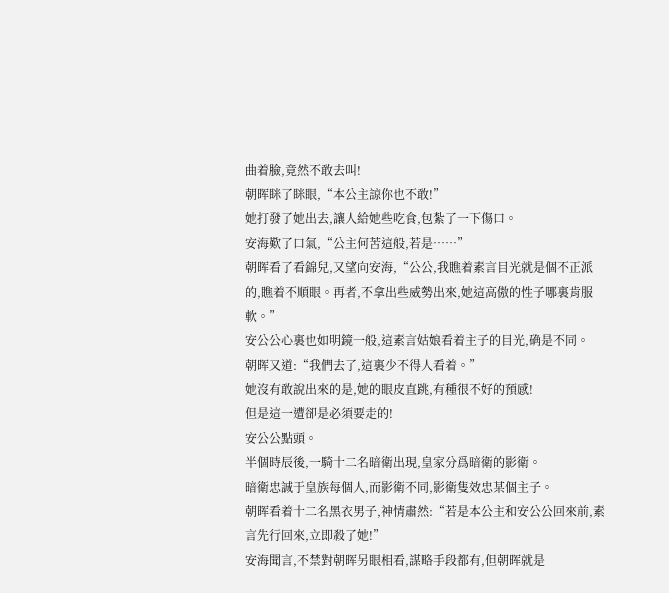曲着臉,竟然不敢去叫!
朝晖眯了眯眼,“本公主諒你也不敢!”
她打發了她出去,讓人給她些吃食,包紮了一下傷口。
安海歎了口氣,“公主何苦這般,若是……”
朝晖看了看錦兒,又望向安海,“公公,我瞧着素言目光就是個不正派的,瞧着不順眼。再者,不拿出些威勢出來,她這高傲的性子哪裏肯服軟。”
安公公心裏也如明鏡一般,這素言姑娘看着主子的目光,确是不同。
朝晖又道:“我們去了,這裏少不得人看着。”
她沒有敢說出來的是,她的眼皮直跳,有種很不好的預感!
但是這一遭卻是必須要走的!
安公公點頭。
半個時辰後,一騎十二名暗衛出現,皇家分爲暗衛的影衛。
暗衛忠誠于皇族每個人,而影衛不同,影衛隻效忠某個主子。
朝晖看着十二名黑衣男子,神情肅然:“若是本公主和安公公回來前,素言先行回來,立即殺了她!”
安海聞言,不禁對朝晖另眼相看,謀略手段都有,但朝晖就是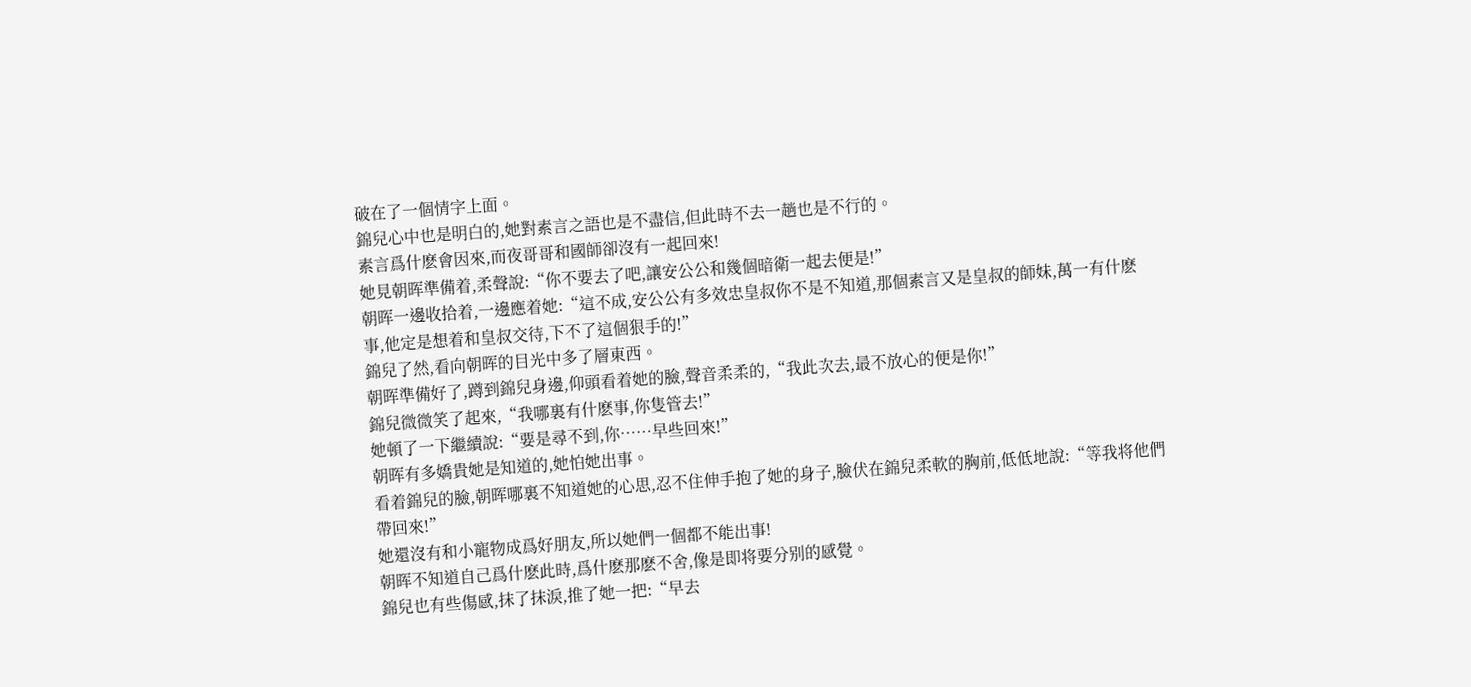破在了一個情字上面。
錦兒心中也是明白的,她對素言之語也是不盡信,但此時不去一趟也是不行的。
素言爲什麽會因來,而夜哥哥和國師卻沒有一起回來!
她見朝晖準備着,柔聲說:“你不要去了吧,讓安公公和幾個暗衛一起去便是!”
朝晖一邊收拾着,一邊應着她:“這不成,安公公有多效忠皇叔你不是不知道,那個素言又是皇叔的師妹,萬一有什麽事,他定是想着和皇叔交待,下不了這個狠手的!”
錦兒了然,看向朝晖的目光中多了層東西。
朝晖準備好了,蹲到錦兒身邊,仰頭看着她的臉,聲音柔柔的,“我此次去,最不放心的便是你!”
錦兒微微笑了起來,“我哪裏有什麽事,你隻管去!”
她頓了一下繼續說:“要是尋不到,你……早些回來!”
朝晖有多嬌貴她是知道的,她怕她出事。
看着錦兒的臉,朝晖哪裏不知道她的心思,忍不住伸手抱了她的身子,臉伏在錦兒柔軟的胸前,低低地說:“等我将他們帶回來!”
她還沒有和小寵物成爲好朋友,所以她們一個都不能出事!
朝晖不知道自己爲什麽此時,爲什麽那麽不舍,像是即将要分别的感覺。
錦兒也有些傷感,抹了抹淚,推了她一把:“早去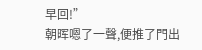早回!”
朝晖嗯了一聲,便推了門出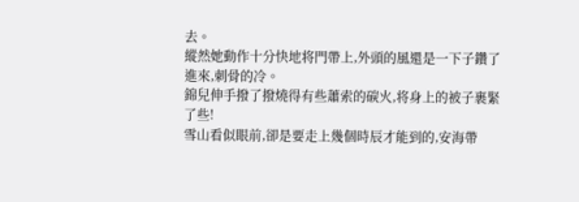去。
縱然她動作十分快地将門帶上,外頭的風還是一下子鑽了進來,刺骨的冷。
錦兒伸手撥了撥燒得有些蕭索的碳火,将身上的被子裹緊了些!
雪山看似眼前,卻是要走上幾個時辰才能到的,安海帶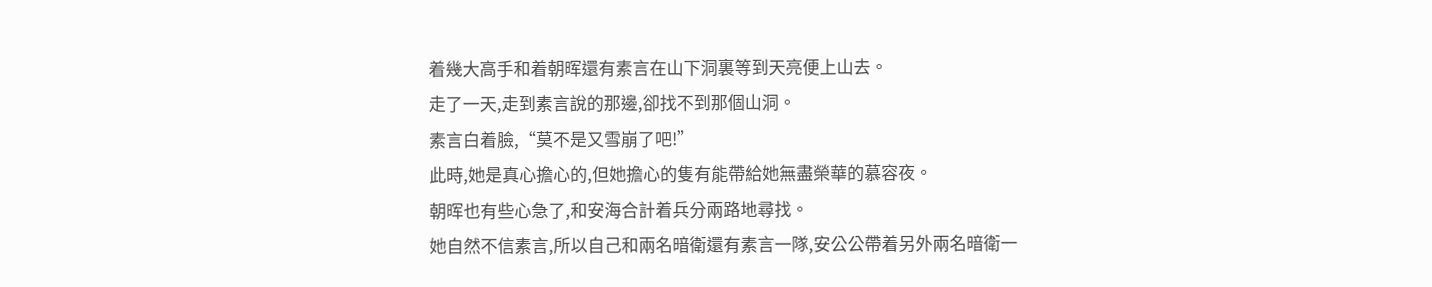着幾大高手和着朝晖還有素言在山下洞裏等到天亮便上山去。
走了一天,走到素言說的那邊,卻找不到那個山洞。
素言白着臉,“莫不是又雪崩了吧!”
此時,她是真心擔心的,但她擔心的隻有能帶給她無盡榮華的慕容夜。
朝晖也有些心急了,和安海合計着兵分兩路地尋找。
她自然不信素言,所以自己和兩名暗衛還有素言一隊,安公公帶着另外兩名暗衛一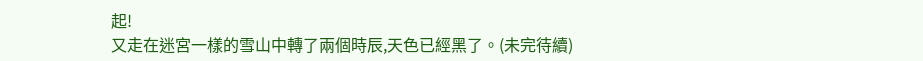起!
又走在迷宮一樣的雪山中轉了兩個時辰,天色已經黑了。(未完待續)